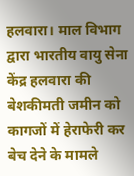हलवारा। माल विभाग द्वारा भारतीय वायु सेना केंद्र हलवारा की बेशकीमती जमीन को कागजों में हेराफेरी कर बेच देने के मामले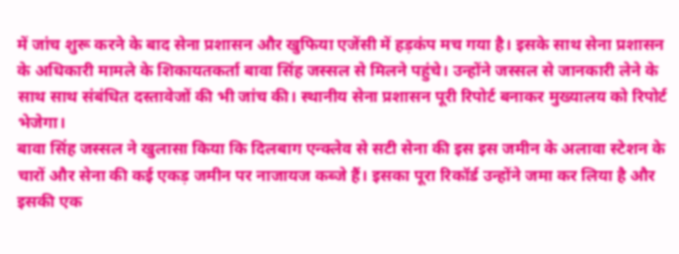में जांच शुरू करने के बाद सेना प्रशासन और खुफिया एजेंसी में हड़कंप मच गया है। इसके साथ सेना प्रशासन के अधिकारी मामले के शिकायतकर्ता बावा सिंह जस्सल से मिलने पहुंचे। उन्होंने जस्सल से जानकारी लेने के साथ साथ संबंधित दस्तावेजों की भी जांच की। स्थानीय सेना प्रशासन पूरी रिपोर्ट बनाकर मुख्यालय को रिपोर्ट भेजेगा।
बावा सिंह जस्सल ने खुलासा किया कि दिलबाग एन्क्लेव से सटी सेना की इस इस जमीन के अलावा स्टेशन के चारों और सेना की कई एकड़ जमीन पर नाजायज कब्जे हैं। इसका पूरा रिकॉर्ड उन्होंने जमा कर लिया है और इसकी एक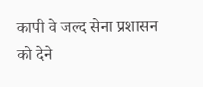कापी वे जल्द सेना प्रशासन को देने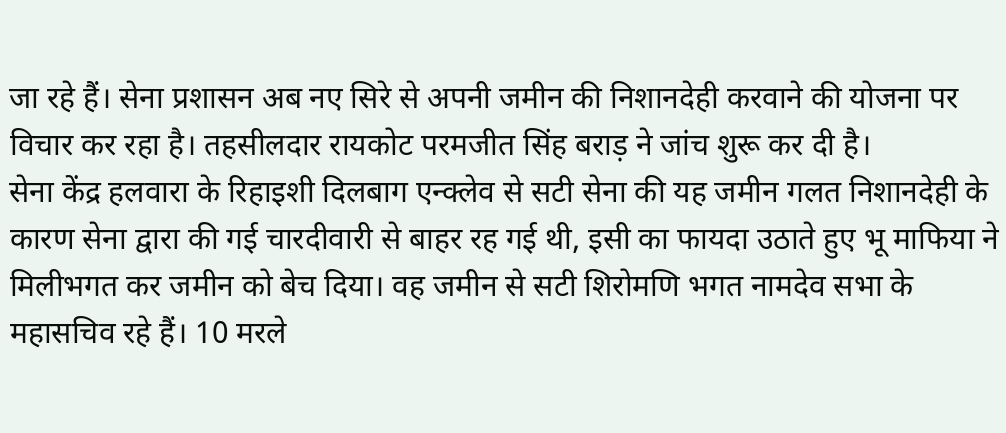जा रहे हैं। सेना प्रशासन अब नए सिरे से अपनी जमीन की निशानदेही करवाने की योजना पर विचार कर रहा है। तहसीलदार रायकोट परमजीत सिंह बराड़ ने जांच शुरू कर दी है।
सेना केंद्र हलवारा के रिहाइशी दिलबाग एन्क्लेव से सटी सेना की यह जमीन गलत निशानदेही के कारण सेना द्वारा की गई चारदीवारी से बाहर रह गई थी, इसी का फायदा उठाते हुए भू माफिया ने मिलीभगत कर जमीन को बेच दिया। वह जमीन से सटी शिरोमणि भगत नामदेव सभा के महासचिव रहे हैं। 10 मरले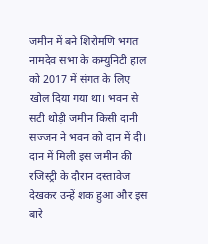जमीन में बने शिरोमणि भगत नामदेव सभा के कम्युनिटी हाल को 2017 में संगत के लिए खोल दिया गया था। भवन से सटी थोड़ी जमीन किसी दानी सज्जन ने भवन को दान में दी। दान में मिली इस जमीन की रजिस्ट्री के दौरान दस्तावेज देखकर उन्हें शक हुआ और इस बारे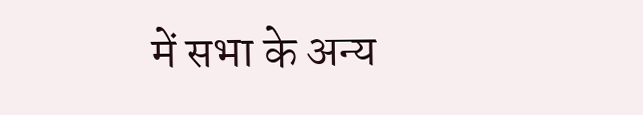में सभा के अन्य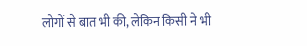लोगों से बात भी की, लेकिन किसी ने भी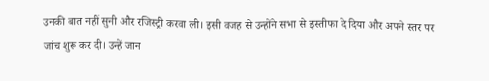उनकी बात नहीं सुनी और रजिस्ट्री करवा ली। इसी वजह से उन्होंने सभा से इस्तीफा दे दिया और अपने स्तर पर जांच शुरू कर दी। उन्हें जान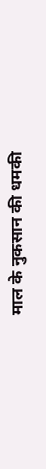माल के नुकसान की धमकी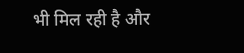भी मिल रही है और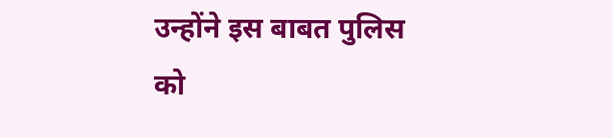उन्होंने इस बाबत पुलिस को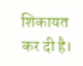शिकायत कर दी है।